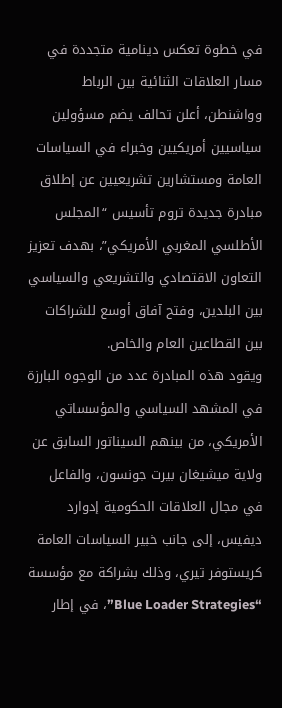في خطوة تعكس دينامية متجددة في مسار العلاقات الثنائية بين الرباط وواشنطن، أعلن تحالف يضم مسؤولين سياسيين أمريكيين وخبراء في السياسات العامة ومستشارين تشريعيين عن إطلاق مبادرة جديدة تروم تأسيس “المجلس الأطلسي المغربي الأمريكي”، بهدف تعزيز التعاون الاقتصادي والتشريعي والسياسي بين البلدين، وفتح آفاق أوسع للشراكات بين القطاعين العام والخاص.
ويقود هذه المبادرة عدد من الوجوه البارزة في المشهد السياسي والمؤسساتي الأمريكي، من بينهم السيناتور السابق عن ولاية ميشيغان بيرت جونسون، والفاعل في مجال العلاقات الحكومية إدوارد ديفيس، إلى جانب خبير السياسات العامة كريستوفر تيري، وذلك بشراكة مع مؤسسة “Blue Loader Strategies”، في إطار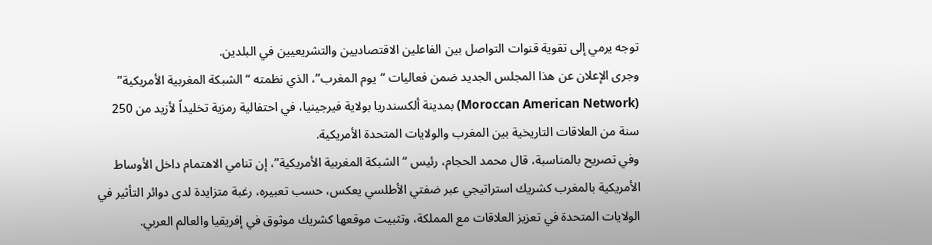توجه يرمي إلى تقوية قنوات التواصل بين الفاعلين الاقتصاديين والتشريعيين في البلدين.
وجرى الإعلان عن هذا المجلس الجديد ضمن فعاليات “يوم المغرب”، الذي نظمته “الشبكة المغربية الأمريكية” (Moroccan American Network) بمدينة ألكسندريا بولاية فيرجينيا، في احتفالية رمزية تخليداً لأزيد من 250 سنة من العلاقات التاريخية بين المغرب والولايات المتحدة الأمريكية.
وفي تصريح بالمناسبة، قال محمد الحجام، رئيس “الشبكة المغربية الأمريكية”، إن تنامي الاهتمام داخل الأوساط الأمريكية بالمغرب كشريك استراتيجي عبر ضفتي الأطلسي يعكس، حسب تعبيره، رغبة متزايدة لدى دوائر التأثير في الولايات المتحدة في تعزيز العلاقات مع المملكة، وتثبيت موقعها كشريك موثوق في إفريقيا والعالم العربي.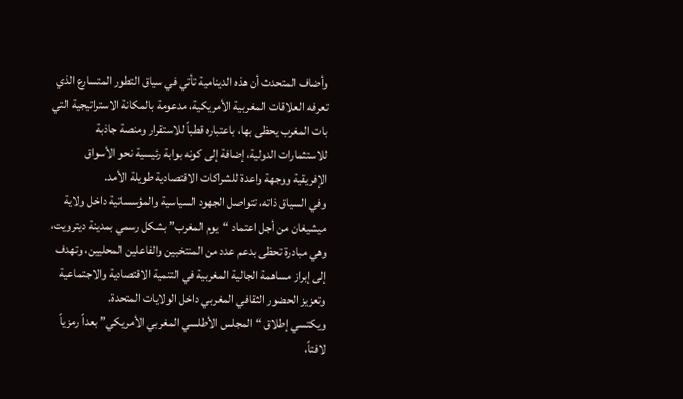وأضاف المتحدث أن هذه الدينامية تأتي في سياق التطور المتسارع الذي تعرفه العلاقات المغربية الأمريكية، مدعومة بالمكانة الاستراتيجية التي بات المغرب يحظى بها، باعتباره قطباً للاستقرار ومنصة جاذبة للاستثمارات الدولية، إضافة إلى كونه بوابة رئيسية نحو الأسواق الإفريقية ووجهة واعدة للشراكات الاقتصادية طويلة الأمد.
وفي السياق ذاته، تتواصل الجهود السياسية والمؤسساتية داخل ولاية ميشيغان من أجل اعتماد “يوم المغرب” بشكل رسمي بمدينة ديترويت، وهي مبادرة تحظى بدعم عدد من المنتخبين والفاعلين المحليين، وتهدف إلى إبراز مساهمة الجالية المغربية في التنمية الاقتصادية والاجتماعية وتعزيز الحضور الثقافي المغربي داخل الولايات المتحدة.
ويكتسي إطلاق “المجلس الأطلسي المغربي الأمريكي” بعداً رمزياً لافتاً،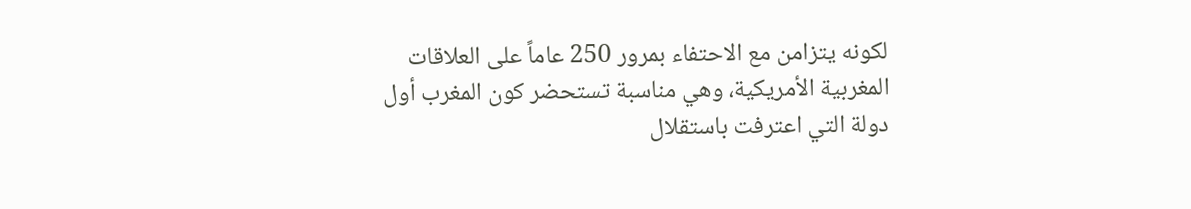لكونه يتزامن مع الاحتفاء بمرور 250 عاماً على العلاقات المغربية الأمريكية، وهي مناسبة تستحضر كون المغرب أول دولة التي اعترفت باستقلال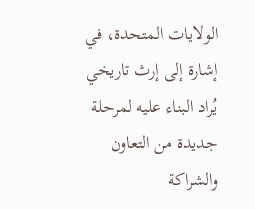الولايات المتحدة، في إشارة إلى إرث تاريخي يُراد البناء عليه لمرحلة جديدة من التعاون والشراكة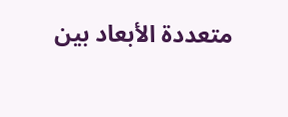متعددة الأبعاد بين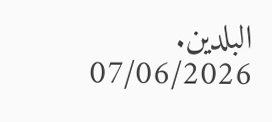البلدين.
07/06/2026